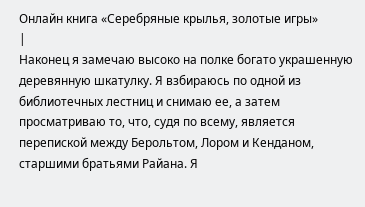Онлайн книга «Серебряные крылья, золотые игры»
|
Наконец я замечаю высоко на полке богато украшенную деревянную шкатулку. Я взбираюсь по одной из библиотечных лестниц и снимаю ее, а затем просматриваю то, что, судя по всему, является перепиской между Берольтом, Лором и Кенданом, старшими братьями Райана. Я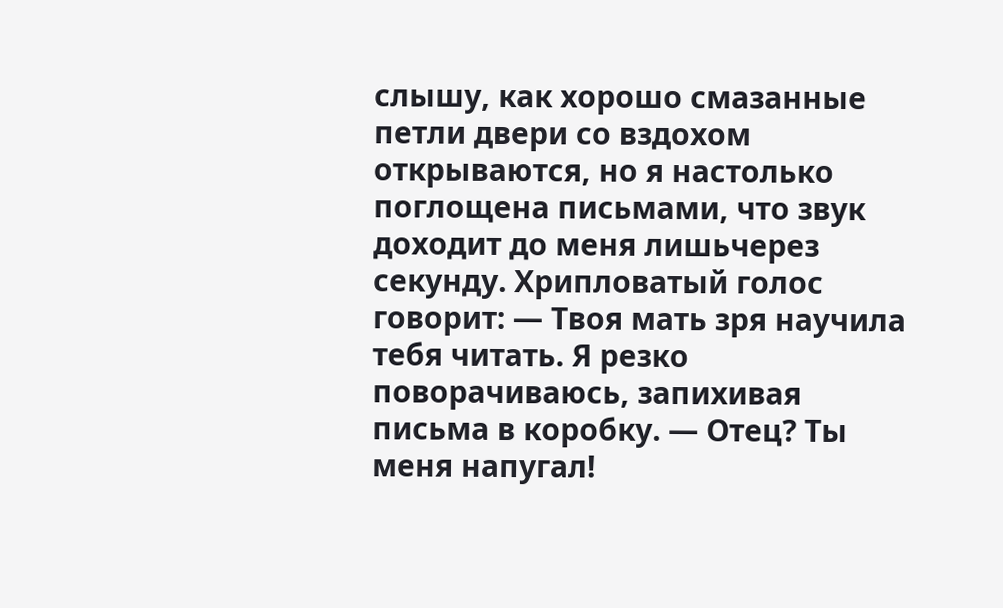слышу, как хорошо смазанные петли двери со вздохом открываются, но я настолько поглощена письмами, что звук доходит до меня лишьчерез секунду. Хрипловатый голос говорит: ― Твоя мать зря научила тебя читать. Я резко поворачиваюсь, запихивая письма в коробку. ― Отец? Ты меня напугал!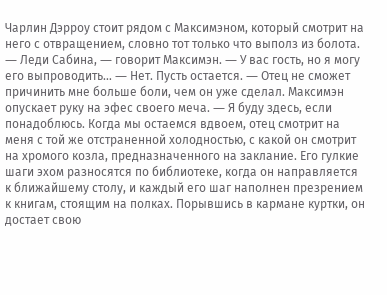Чарлин Дэрроу стоит рядом с Максимэном, который смотрит на него с отвращением, словно тот только что выполз из болота. ― Леди Сабина, ― говорит Максимэн. ― У вас гость, но я могу его выпроводить… ― Нет. Пусть остается. ― Отец не сможет причинить мне больше боли, чем он уже сделал. Максимэн опускает руку на эфес своего меча. ― Я буду здесь, если понадоблюсь. Когда мы остаемся вдвоем, отец смотрит на меня с той же отстраненной холодностью, с какой он смотрит на хромого козла, предназначенного на заклание. Его гулкие шаги эхом разносятся по библиотеке, когда он направляется к ближайшему столу, и каждый его шаг наполнен презрением к книгам, стоящим на полках. Порывшись в кармане куртки, он достает свою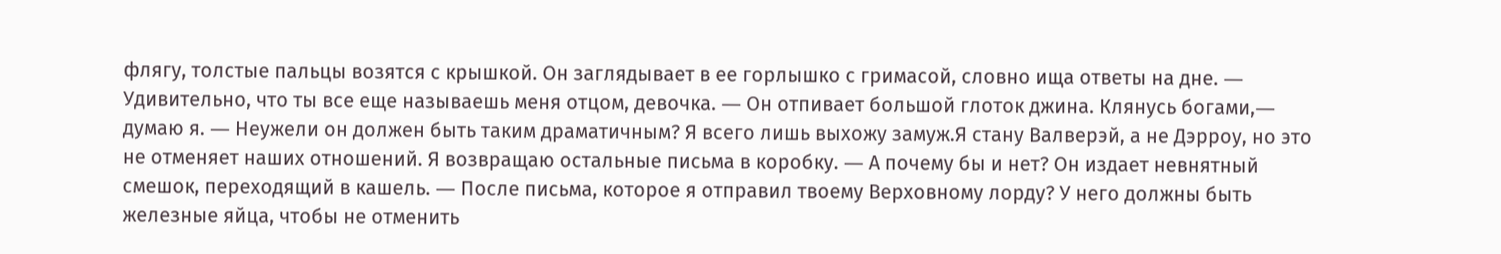флягу, толстые пальцы возятся с крышкой. Он заглядывает в ее горлышко с гримасой, словно ища ответы на дне. ― Удивительно, что ты все еще называешь меня отцом, девочка. ― Он отпивает большой глоток джина. Клянусь богами,― думаю я. ― Неужели он должен быть таким драматичным? Я всего лишь выхожу замуж.Я стану Валверэй, а не Дэрроу, но это не отменяет наших отношений. Я возвращаю остальные письма в коробку. ― А почему бы и нет? Он издает невнятный смешок, переходящий в кашель. ― После письма, которое я отправил твоему Верховному лорду? У него должны быть железные яйца, чтобы не отменить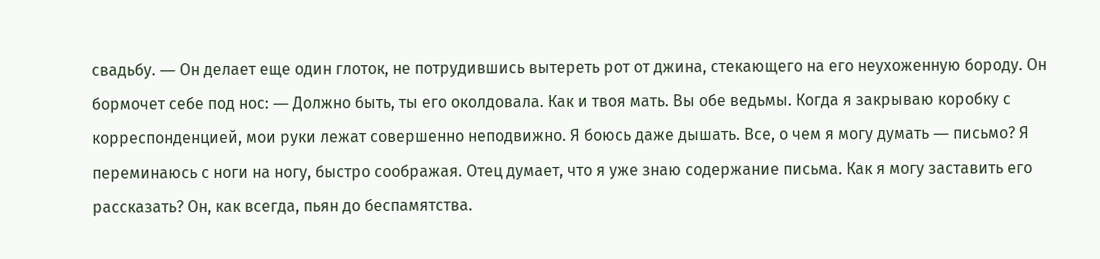свадьбу. ― Он делает еще один глоток, не потрудившись вытереть рот от джина, стекающего на его неухоженную бороду. Он бормочет себе под нос: ― Должно быть, ты его околдовала. Как и твоя мать. Вы обе ведьмы. Когда я закрываю коробку с корреспонденцией, мои руки лежат совершенно неподвижно. Я боюсь даже дышать. Все, о чем я могу думать ― письмо? Я переминаюсь с ноги на ногу, быстро соображая. Отец думает, что я уже знаю содержание письма. Как я могу заставить его рассказать? Он, как всегда, пьян до беспамятства.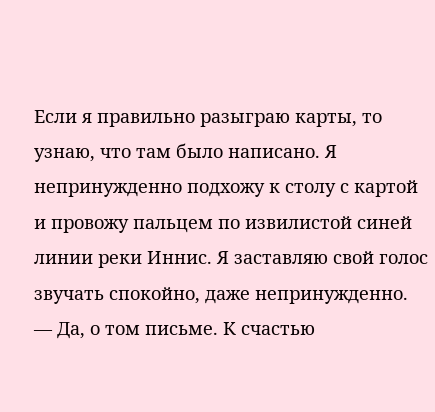Если я правильно разыграю карты, то узнаю, что там было написано. Я непринужденно подхожу к столу с картой и провожу пальцем по извилистой синей линии реки Иннис. Я заставляю свой голос звучать спокойно, даже непринужденно. ― Да, о том письме. К счастью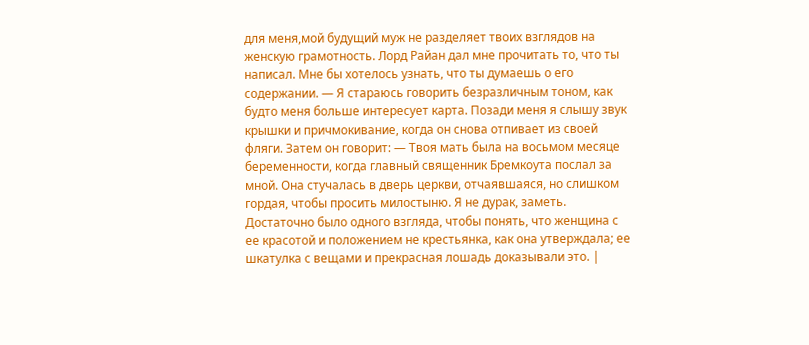для меня,мой будущий муж не разделяет твоих взглядов на женскую грамотность. Лорд Райан дал мне прочитать то, что ты написал. Мне бы хотелось узнать, что ты думаешь о его содержании. ― Я стараюсь говорить безразличным тоном, как будто меня больше интересует карта. Позади меня я слышу звук крышки и причмокивание, когда он снова отпивает из своей фляги. Затем он говорит: ― Твоя мать была на восьмом месяце беременности, когда главный священник Бремкоута послал за мной. Она стучалась в дверь церкви, отчаявшаяся, но слишком гордая, чтобы просить милостыню. Я не дурак, заметь. Достаточно было одного взгляда, чтобы понять, что женщина с ее красотой и положением не крестьянка, как она утверждала; ее шкатулка с вещами и прекрасная лошадь доказывали это. |